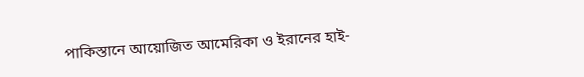পাকিস্তানে আয়োজিত আমেরিকা ও ইরানের হাই-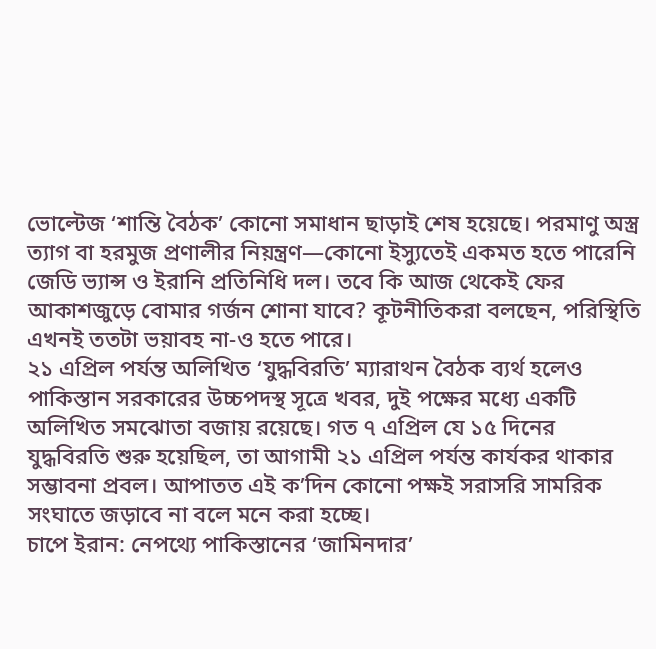ভোল্টেজ ‘শান্তি বৈঠক’ কোনো সমাধান ছাড়াই শেষ হয়েছে। পরমাণু অস্ত্র ত্যাগ বা হরমুজ প্রণালীর নিয়ন্ত্রণ—কোনো ইস্যুতেই একমত হতে পারেনি জেডি ভ্যান্স ও ইরানি প্রতিনিধি দল। তবে কি আজ থেকেই ফের আকাশজুড়ে বোমার গর্জন শোনা যাবে? কূটনীতিকরা বলছেন, পরিস্থিতি এখনই ততটা ভয়াবহ না-ও হতে পারে।
২১ এপ্রিল পর্যন্ত অলিখিত ‘যুদ্ধবিরতি’ ম্যারাথন বৈঠক ব্যর্থ হলেও পাকিস্তান সরকারের উচ্চপদস্থ সূত্রে খবর, দুই পক্ষের মধ্যে একটি অলিখিত সমঝোতা বজায় রয়েছে। গত ৭ এপ্রিল যে ১৫ দিনের যুদ্ধবিরতি শুরু হয়েছিল, তা আগামী ২১ এপ্রিল পর্যন্ত কার্যকর থাকার সম্ভাবনা প্রবল। আপাতত এই ক’দিন কোনো পক্ষই সরাসরি সামরিক সংঘাতে জড়াবে না বলে মনে করা হচ্ছে।
চাপে ইরান: নেপথ্যে পাকিস্তানের ‘জামিনদার’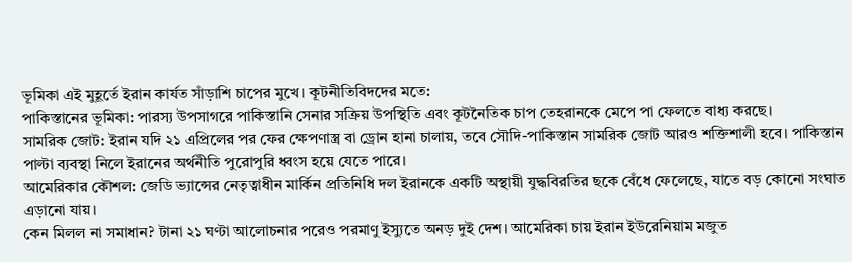ভূমিকা এই মুহূর্তে ইরান কার্যত সাঁড়াশি চাপের মুখে। কূটনীতিবিদদের মতে:
পাকিস্তানের ভূমিকা: পারস্য উপসাগরে পাকিস্তানি সেনার সক্রিয় উপস্থিতি এবং কূটনৈতিক চাপ তেহরানকে মেপে পা ফেলতে বাধ্য করছে।
সামরিক জোট: ইরান যদি ২১ এপ্রিলের পর ফের ক্ষেপণাস্ত্র বা ড্রোন হানা চালায়, তবে সৌদি-পাকিস্তান সামরিক জোট আরও শক্তিশালী হবে। পাকিস্তান পাল্টা ব্যবস্থা নিলে ইরানের অর্থনীতি পুরোপুরি ধ্বংস হয়ে যেতে পারে।
আমেরিকার কৌশল: জেডি ভ্যান্সের নেতৃত্বাধীন মার্কিন প্রতিনিধি দল ইরানকে একটি অস্থায়ী যুদ্ধবিরতির ছকে বেঁধে ফেলেছে, যাতে বড় কোনো সংঘাত এড়ানো যায়।
কেন মিলল না সমাধান? টানা ২১ ঘণ্টা আলোচনার পরেও পরমাণু ইস্যুতে অনড় দুই দেশ। আমেরিকা চায় ইরান ইউরেনিয়াম মজুত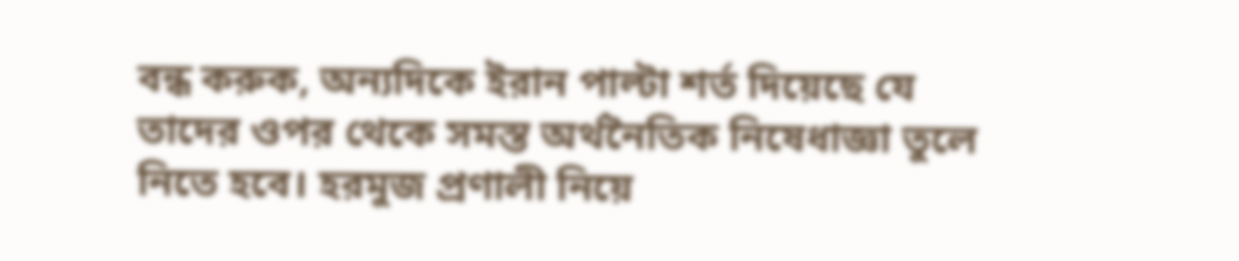বন্ধ করুক, অন্যদিকে ইরান পাল্টা শর্ত দিয়েছে যে তাদের ওপর থেকে সমস্ত অর্থনৈতিক নিষেধাজ্ঞা তুলে নিতে হবে। হরমুজ প্রণালী নিয়ে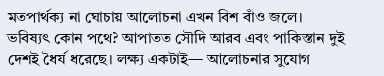মতপার্থক্য না ঘোচায় আলোচনা এখন বিশ বাঁও জলে।
ভবিষ্যৎ কোন পথে? আপাতত সৌদি আরব এবং পাকিস্তান দুই দেশই ধৈর্য ধরেছে। লক্ষ্য একটাই— আলোচনার সুযোগ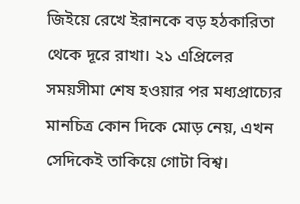জিইয়ে রেখে ইরানকে বড় হঠকারিতা থেকে দূরে রাখা। ২১ এপ্রিলের সময়সীমা শেষ হওয়ার পর মধ্যপ্রাচ্যের মানচিত্র কোন দিকে মোড় নেয়, এখন সেদিকেই তাকিয়ে গোটা বিশ্ব।